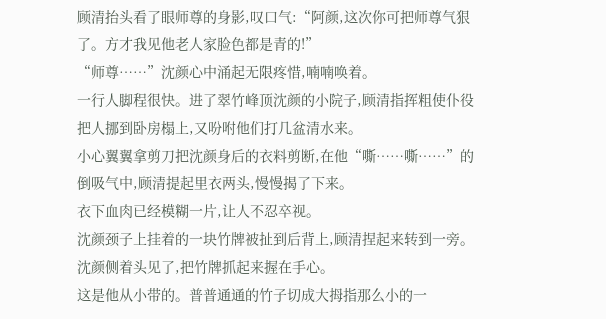顾清抬头看了眼师尊的身影,叹口气:“阿颜,这次你可把师尊气狠了。方才我见他老人家脸色都是青的!”
“师尊……”沈颜心中涌起无限疼惜,喃喃唤着。
一行人脚程很快。进了翠竹峰顶沈颜的小院子,顾清指挥粗使仆役把人挪到卧房榻上,又吩咐他们打几盆清水来。
小心翼翼拿剪刀把沈颜身后的衣料剪断,在他“嘶……嘶……”的倒吸气中,顾清提起里衣两头,慢慢揭了下来。
衣下血肉已经模糊一片,让人不忍卒视。
沈颜颈子上挂着的一块竹牌被扯到后背上,顾清捏起来转到一旁。
沈颜侧着头见了,把竹牌抓起来握在手心。
这是他从小带的。普普通通的竹子切成大拇指那么小的一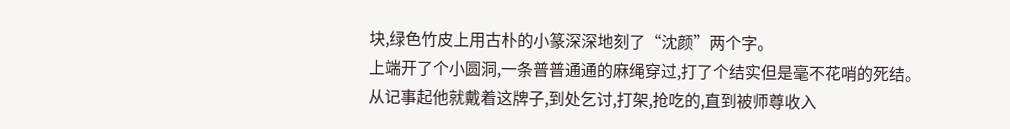块,绿色竹皮上用古朴的小篆深深地刻了“沈颜”两个字。
上端开了个小圆洞,一条普普通通的麻绳穿过,打了个结实但是毫不花哨的死结。
从记事起他就戴着这牌子,到处乞讨,打架,抢吃的,直到被师尊收入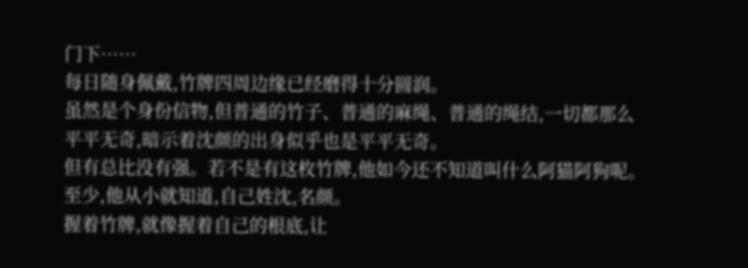门下……
每日随身佩戴,竹牌四周边缘已经磨得十分圆润。
虽然是个身份信物,但普通的竹子、普通的麻绳、普通的绳结,一切都那么平平无奇,暗示着沈颜的出身似乎也是平平无奇。
但有总比没有强。若不是有这枚竹牌,他如今还不知道叫什么阿猫阿狗呢。
至少,他从小就知道,自己姓沈,名颜。
握着竹牌,就像握着自己的根底,让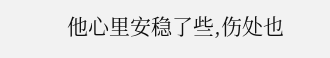他心里安稳了些,伤处也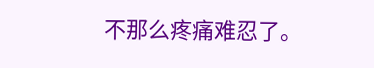不那么疼痛难忍了。